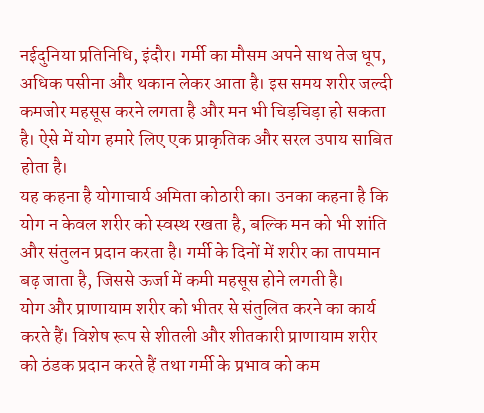नईदुनिया प्रतिनिधि, इंदौर। गर्मी का मौसम अपने साथ तेज धूप, अधिक पसीना और थकान लेकर आता है। इस समय शरीर जल्दी कमजोर महसूस करने लगता है और मन भी चिड़चिड़ा हो सकता है। ऐसे में योग हमारे लिए एक प्राकृतिक और सरल उपाय साबित होता है।
यह कहना है योगाचार्य अमिता कोठारी का। उनका कहना है कि योग न केवल शरीर को स्वस्थ रखता है, बल्कि मन को भी शांति और संतुलन प्रदान करता है। गर्मी के दिनों में शरीर का तापमान बढ़ जाता है, जिससे ऊर्जा में कमी महसूस होने लगती है।
योग और प्राणायाम शरीर को भीतर से संतुलित करने का कार्य करते हैं। विशेष रूप से शीतली और शीतकारी प्राणायाम शरीर को ठंडक प्रदान करते हैं तथा गर्मी के प्रभाव को कम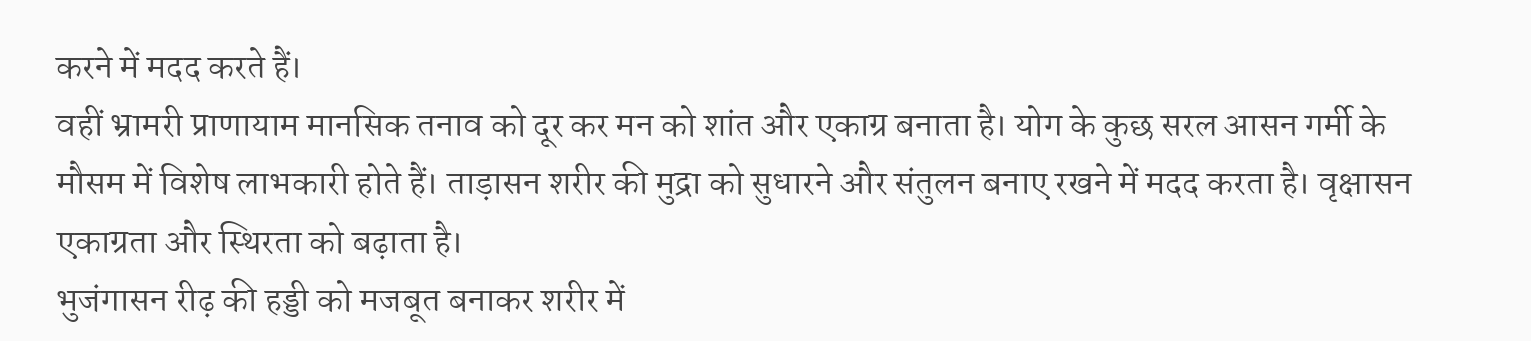करने में मदद करते हैं।
वहीं भ्रामरी प्राणायाम मानसिक तनाव को दूर कर मन को शांत और एकाग्र बनाता है। योग के कुछ सरल आसन गर्मी के मौसम में विशेष लाभकारी होते हैं। ताड़ासन शरीर की मुद्रा को सुधारने और संतुलन बनाए रखने में मदद करता है। वृक्षासन एकाग्रता और स्थिरता को बढ़ाता है।
भुजंगासन रीढ़ की हड्डी को मजबूत बनाकर शरीर में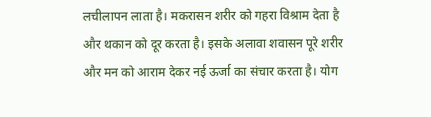लचीलापन लाता है। मकरासन शरीर को गहरा विश्राम देता है और थकान को दूर करता है। इसके अलावा शवासन पूरे शरीर और मन को आराम देकर नई ऊर्जा का संचार करता है। योग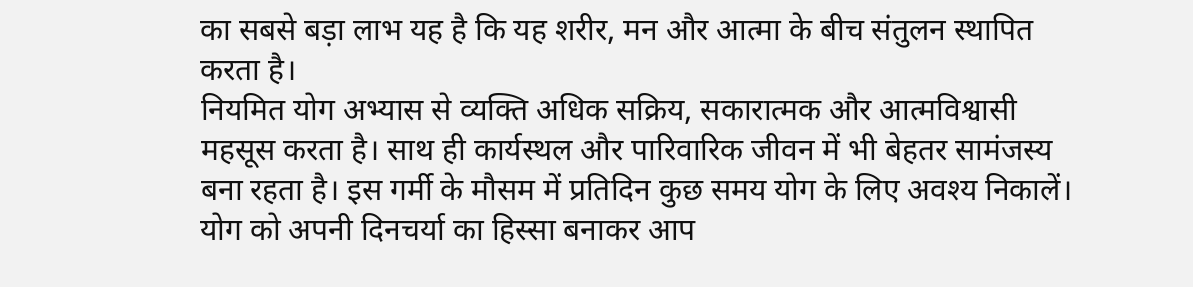का सबसे बड़ा लाभ यह है कि यह शरीर, मन और आत्मा के बीच संतुलन स्थापित करता है।
नियमित योग अभ्यास से व्यक्ति अधिक सक्रिय, सकारात्मक और आत्मविश्वासी महसूस करता है। साथ ही कार्यस्थल और पारिवारिक जीवन में भी बेहतर सामंजस्य बना रहता है। इस गर्मी के मौसम में प्रतिदिन कुछ समय योग के लिए अवश्य निकालें। योग को अपनी दिनचर्या का हिस्सा बनाकर आप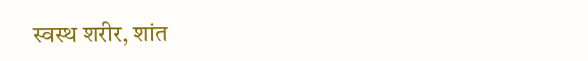स्वस्थ शरीर, शांत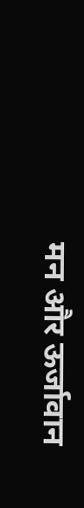मन और ऊर्जावान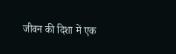जीवन की दिशा में एक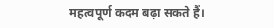महत्वपूर्ण कदम बढ़ा सकते हैं।